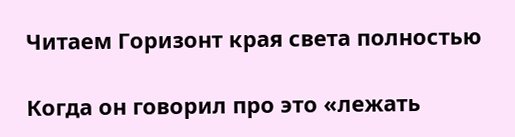Читаем Горизонт края света полностью

Когда он говорил про это «лежать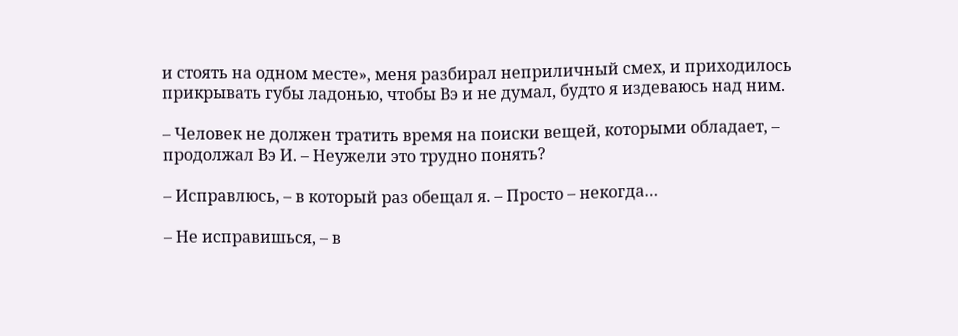и стоять на одном месте», меня разбирал неприличный смех, и приходилось прикрывать губы ладонью, чтобы Вэ и не думал, будто я издеваюсь над ним.

– Человек не должен тратить время на поиски вещей, которыми обладает, – продолжал Вэ И. – Неужели это трудно понять?

– Исправлюсь, – в который раз обещал я. – Просто – некогда…

– Не исправишься, – в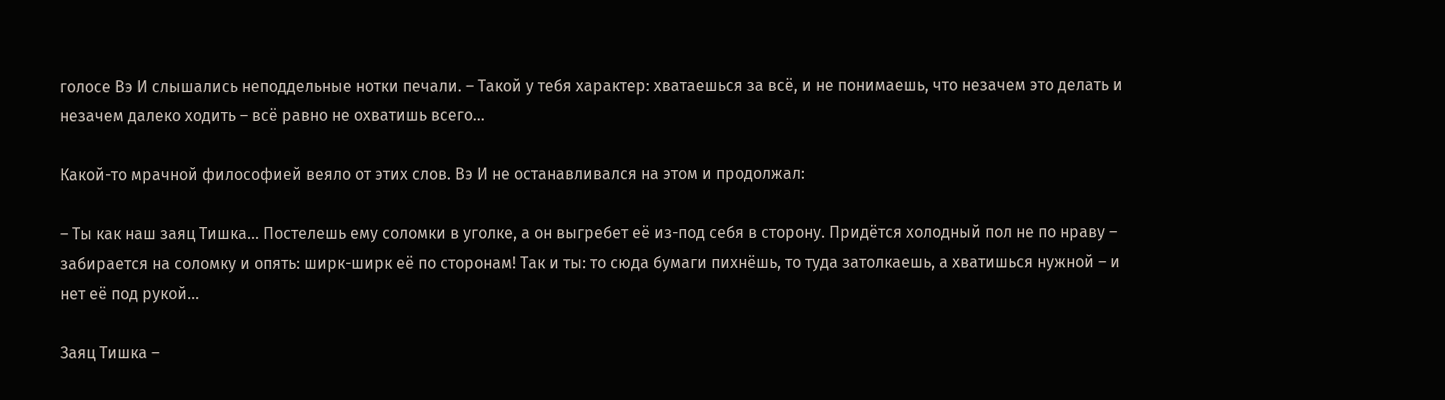голосе Вэ И слышались неподдельные нотки печали. – Такой у тебя характер: хватаешься за всё, и не понимаешь, что незачем это делать и незачем далеко ходить – всё равно не охватишь всего…

Какой-то мрачной философией веяло от этих слов. Вэ И не останавливался на этом и продолжал:

– Ты как наш заяц Тишка… Постелешь ему соломки в уголке, а он выгребет её из-под себя в сторону. Придётся холодный пол не по нраву – забирается на соломку и опять: ширк-ширк её по сторонам! Так и ты: то сюда бумаги пихнёшь, то туда затолкаешь, а хватишься нужной – и нет её под рукой…

Заяц Тишка –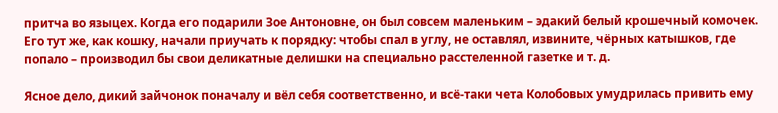притча во языцех. Когда его подарили Зое Антоновне, он был совсем маленьким – эдакий белый крошечный комочек. Его тут же, как кошку, начали приучать к порядку: чтобы спал в углу, не оставлял, извините, чёрных катышков, где попало – производил бы свои деликатные делишки на специально расстеленной газетке и т. д.

Ясное дело, дикий зайчонок поначалу и вёл себя соответственно, и всё-таки чета Колобовых умудрилась привить ему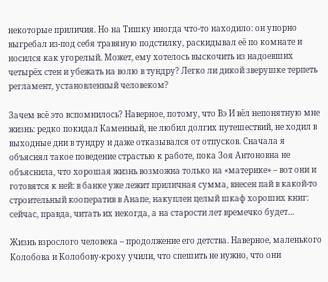некоторые приличия. Но на Тишку иногда что-то находило: он упорно выгребал из-под себя травяную подстилку, раскидывал её по комнате и носился как угорелый. Может, ему хотелось выскочить из надоевших четырёх стен и убежать на волю в тундру? Легко ли дикой зверушке терпеть регламент, установленный человеком?

Зачем всё это вспомнилось? Наверное, потому, что Вэ И вёл непонятную мне жизнь: редко покидал Каменный, не любил долгих путешествий, не ходил в выходные дни в тундру и даже отказывался от отпусков. Сначала я объяснял такое поведение страстью к работе, пока Зоя Антоновна не объяснила, что хорошая жизнь возможна только на «материке» – вот они и готовятся к ней: в банке уже лежит приличная сумма, внесен пай в какой-то строительный кооператив в Анапе, накуплен целый шкаф хороших книг: сейчас, правда, читать их некогда, а на старости лет времечко будет…

Жизнь взрослого человека – продолжение его детства. Наверное, маленького Колобова и Колобову-кроху учили, что спешить не нужно, что они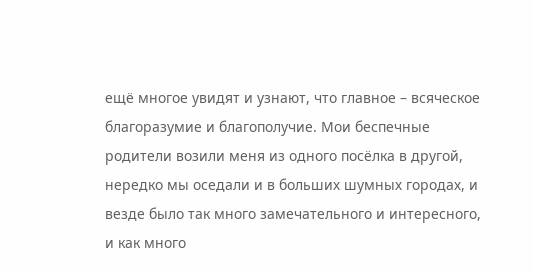ещё многое увидят и узнают, что главное – всяческое благоразумие и благополучие. Мои беспечные родители возили меня из одного посёлка в другой, нередко мы оседали и в больших шумных городах, и везде было так много замечательного и интересного, и как много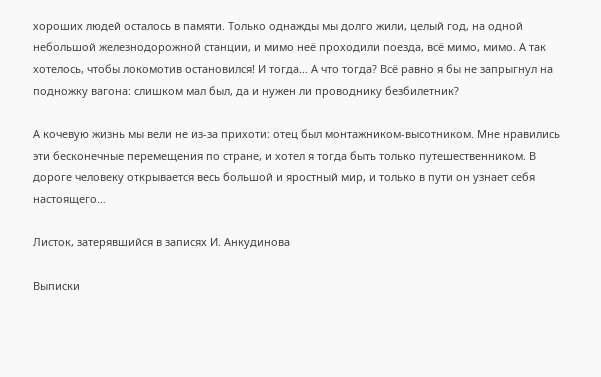хороших людей осталось в памяти. Только однажды мы долго жили, целый год, на одной небольшой железнодорожной станции, и мимо неё проходили поезда, всё мимо, мимо. А так хотелось, чтобы локомотив остановился! И тогда… А что тогда? Всё равно я бы не запрыгнул на подножку вагона: слишком мал был, да и нужен ли проводнику безбилетник?

А кочевую жизнь мы вели не из-за прихоти: отец был монтажником-высотником. Мне нравились эти бесконечные перемещения по стране, и хотел я тогда быть только путешественником. В дороге человеку открывается весь большой и яростный мир, и только в пути он узнает себя настоящего…

Листок, затерявшийся в записях И. Анкудинова

Выписки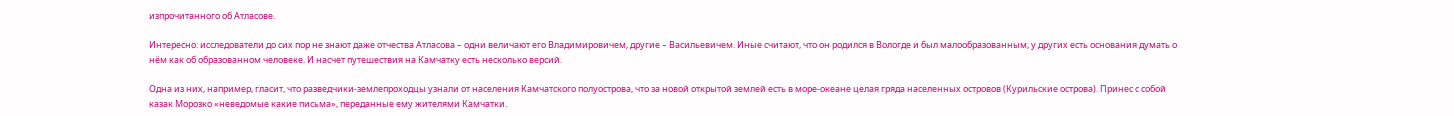изпрочитанного об Атласове.

Интересно: исследователи до сих пор не знают даже отчества Атласова – одни величают его Владимировичем, другие – Васильевичем. Иные считают, что он родился в Вологде и был малообразованным, у других есть основания думать о нём как об образованном человеке. И насчет путешествия на Камчатку есть несколько версий.

Одна из них, например, гласит, что разведчики-землепроходцы узнали от населения Камчатского полуострова, что за новой открытой землей есть в море-океане целая гряда населенных островов (Курильские острова). Принес с собой казак Морозко «неведомые какие письма», переданные ему жителями Камчатки.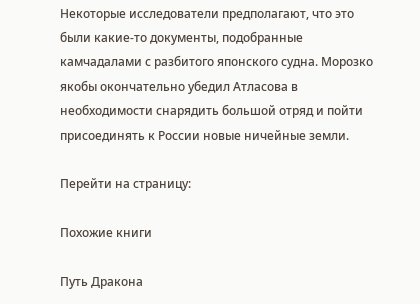Некоторые исследователи предполагают, что это были какие-то документы, подобранные камчадалами с разбитого японского судна. Морозко якобы окончательно убедил Атласова в необходимости снарядить большой отряд и пойти присоединять к России новые ничейные земли.

Перейти на страницу:

Похожие книги

Путь Дракона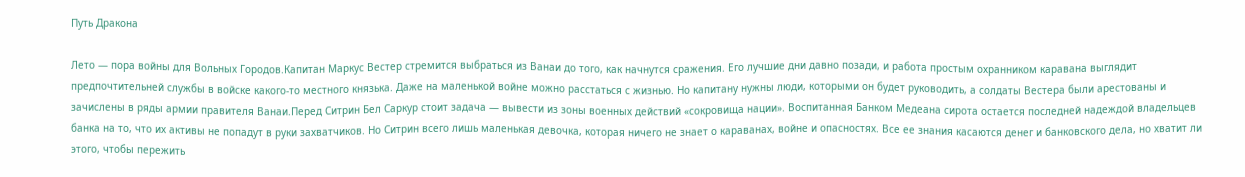Путь Дракона

Лето — пора войны для Вольных Городов.Капитан Маркус Вестер стремится выбраться из Ванаи до того, как начнутся сражения. Его лучшие дни давно позади, и работа простым охранником каравана выглядит предпочтительней службы в войске какого-то местного князька. Даже на маленькой войне можно расстаться с жизнью. Но капитану нужны люди, которыми он будет руководить, а солдаты Вестера были арестованы и зачислены в ряды армии правителя Ванаи.Перед Ситрин Бел Саркур стоит задача — вывести из зоны военных действий «сокровища нации». Воспитанная Банком Медеана сирота остается последней надеждой владельцев банка на то, что их активы не попадут в руки захватчиков. Но Ситрин всего лишь маленькая девочка, которая ничего не знает о караванах, войне и опасностях. Все ее знания касаются денег и банковского дела, но хватит ли этого, чтобы пережить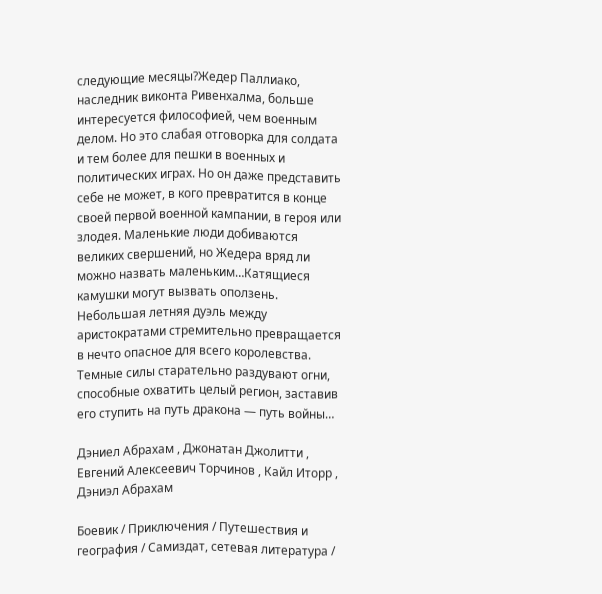следующие месяцы?Жедер Паллиако, наследник виконта Ривенхалма, больше интересуется философией, чем военным делом. Но это слабая отговорка для солдата и тем более для пешки в военных и политических играх. Но он даже представить себе не может, в кого превратится в конце своей первой военной кампании, в героя или злодея. Маленькие люди добиваются великих свершений, но Жедера вряд ли можно назвать маленьким…Катящиеся камушки могут вызвать оползень. Небольшая летняя дуэль между аристократами стремительно превращается в нечто опасное для всего королевства. Темные силы старательно раздувают огни, способные охватить целый регион, заставив его ступить на путь дракона — путь войны…

Дэниел Абрахам , Джонатан Джолитти , Евгений Алексеевич Торчинов , Кайл Иторр , Дэниэл Абрахам

Боевик / Приключения / Путешествия и география / Самиздат, сетевая литература /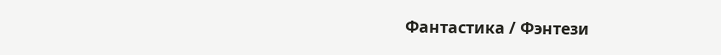Фантастика / Фэнтези